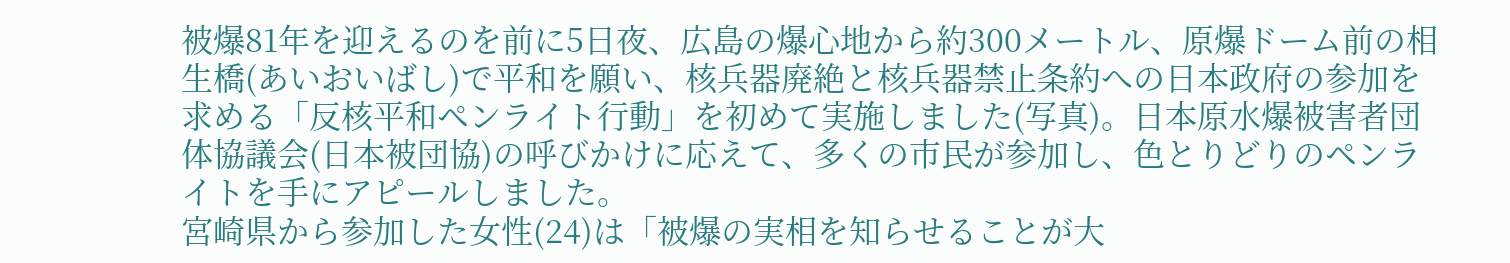被爆81年を迎えるのを前に5日夜、広島の爆心地から約300メートル、原爆ドーム前の相生橋(あいおいばし)で平和を願い、核兵器廃絶と核兵器禁止条約への日本政府の参加を求める「反核平和ペンライト行動」を初めて実施しました(写真)。日本原水爆被害者団体協議会(日本被団協)の呼びかけに応えて、多くの市民が参加し、色とりどりのペンライトを手にアピールしました。
宮崎県から参加した女性(24)は「被爆の実相を知らせることが大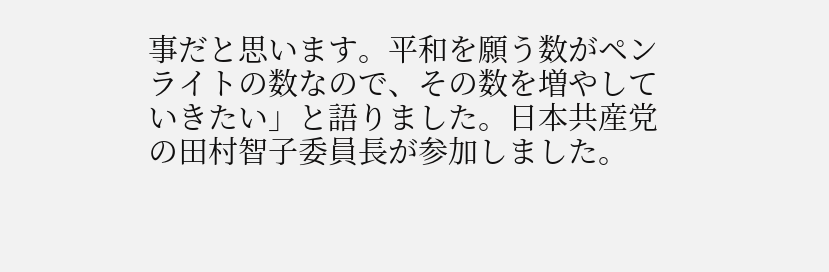事だと思います。平和を願う数がペンライトの数なので、その数を増やしていきたい」と語りました。日本共産党の田村智子委員長が参加しました。